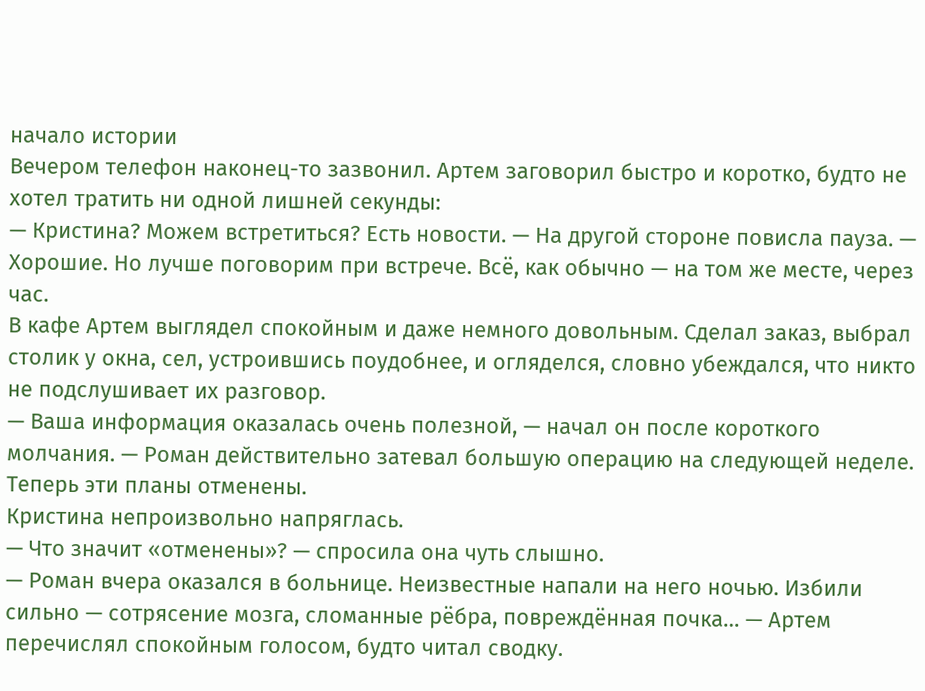начало истории
Вечером телефон наконец-то зазвонил. Артем заговорил быстро и коротко, будто не хотел тратить ни одной лишней секунды:
— Кристина? Можем встретиться? Есть новости. — На другой стороне повисла пауза. — Хорошие. Но лучше поговорим при встрече. Всё, как обычно — на том же месте, через час.
В кафе Артем выглядел спокойным и даже немного довольным. Сделал заказ, выбрал столик у окна, сел, устроившись поудобнее, и огляделся, словно убеждался, что никто не подслушивает их разговор.
— Ваша информация оказалась очень полезной, — начал он после короткого молчания. — Роман действительно затевал большую операцию на следующей неделе. Теперь эти планы отменены.
Кристина непроизвольно напряглась.
— Что значит «отменены»? — спросила она чуть слышно.
— Роман вчера оказался в больнице. Неизвестные напали на него ночью. Избили сильно — сотрясение мозга, сломанные рёбра, повреждённая почка… — Артем перечислял спокойным голосом, будто читал сводку.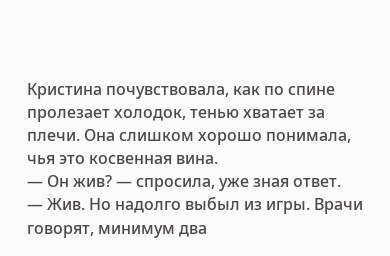Кристина почувствовала, как по спине пролезает холодок, тенью хватает за плечи. Она слишком хорошо понимала, чья это косвенная вина.
— Он жив? — спросила, уже зная ответ.
— Жив. Но надолго выбыл из игры. Врачи говорят, минимум два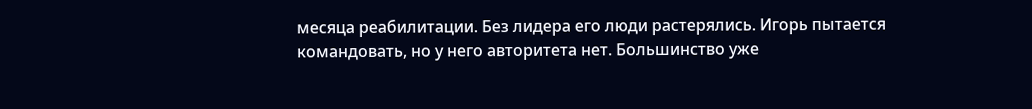месяца реабилитации. Без лидера его люди растерялись. Игорь пытается командовать, но у него авторитета нет. Большинство уже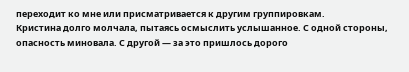переходит ко мне или присматривается к другим группировкам.
Кристина долго молчала, пытаясь осмыслить услышанное. С одной стороны, опасность миновала. С другой — за это пришлось дорого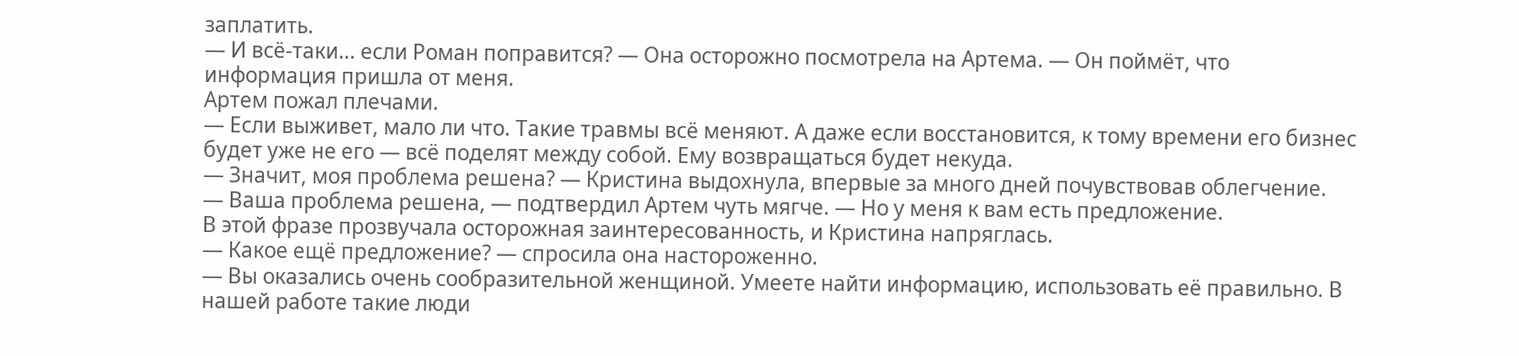заплатить.
— И всё-таки… если Роман поправится? — Она осторожно посмотрела на Артема. — Он поймёт, что информация пришла от меня.
Артем пожал плечами.
— Если выживет, мало ли что. Такие травмы всё меняют. А даже если восстановится, к тому времени его бизнес будет уже не его — всё поделят между собой. Ему возвращаться будет некуда.
— Значит, моя проблема решена? — Кристина выдохнула, впервые за много дней почувствовав облегчение.
— Ваша проблема решена, — подтвердил Артем чуть мягче. — Но у меня к вам есть предложение.
В этой фразе прозвучала осторожная заинтересованность, и Кристина напряглась.
— Какое ещё предложение? — спросила она настороженно.
— Вы оказались очень сообразительной женщиной. Умеете найти информацию, использовать её правильно. В нашей работе такие люди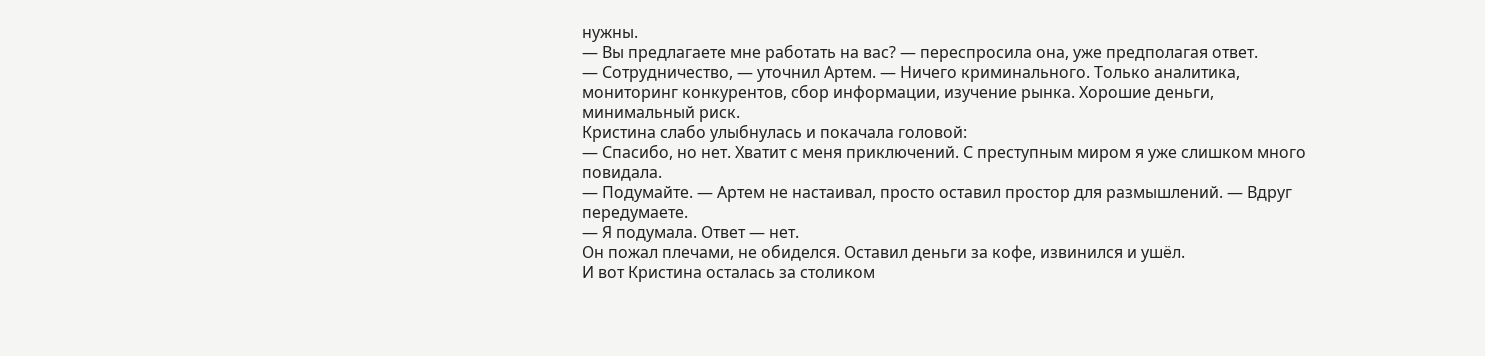нужны.
— Вы предлагаете мне работать на вас? — переспросила она, уже предполагая ответ.
— Сотрудничество, — уточнил Артем. — Ничего криминального. Только аналитика, мониторинг конкурентов, сбор информации, изучение рынка. Хорошие деньги, минимальный риск.
Кристина слабо улыбнулась и покачала головой:
— Спасибо, но нет. Хватит с меня приключений. С преступным миром я уже слишком много повидала.
— Подумайте. — Артем не настаивал, просто оставил простор для размышлений. — Вдруг передумаете.
— Я подумала. Ответ — нет.
Он пожал плечами, не обиделся. Оставил деньги за кофе, извинился и ушёл.
И вот Кристина осталась за столиком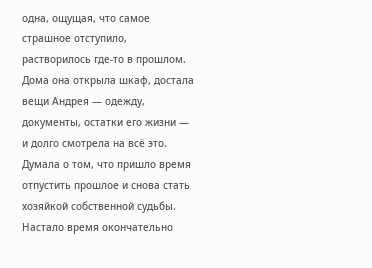одна, ощущая, что самое страшное отступило, растворилось где-то в прошлом.
Дома она открыла шкаф, достала вещи Андрея — одежду, документы, остатки его жизни — и долго смотрела на всё это. Думала о том, что пришло время отпустить прошлое и снова стать хозяйкой собственной судьбы.
Настало время окончательно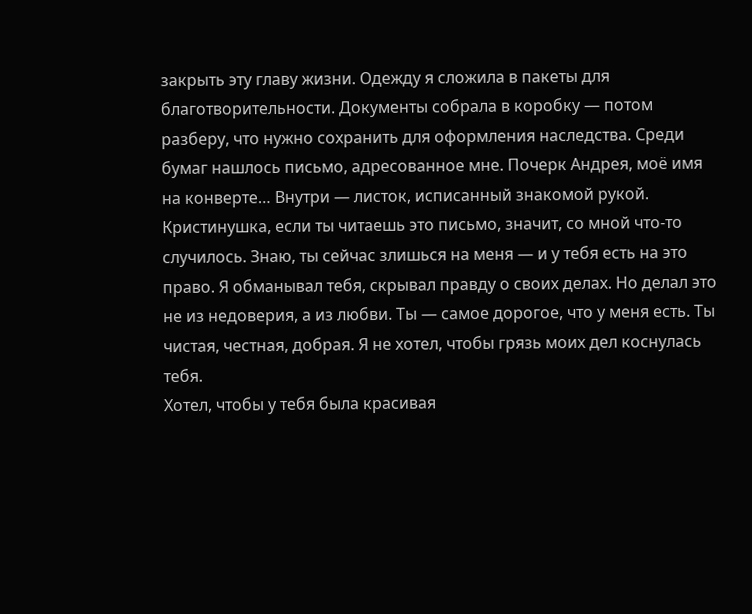закрыть эту главу жизни. Одежду я сложила в пакеты для благотворительности. Документы собрала в коробку — потом разберу, что нужно сохранить для оформления наследства. Среди бумаг нашлось письмо, адресованное мне. Почерк Андрея, моё имя на конверте… Внутри — листок, исписанный знакомой рукой.
Кристинушка, если ты читаешь это письмо, значит, со мной что-то случилось. Знаю, ты сейчас злишься на меня — и у тебя есть на это право. Я обманывал тебя, скрывал правду о своих делах. Но делал это не из недоверия, а из любви. Ты — самое дорогое, что у меня есть. Ты чистая, честная, добрая. Я не хотел, чтобы грязь моих дел коснулась тебя.
Хотел, чтобы у тебя была красивая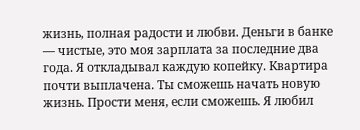жизнь, полная радости и любви. Деньги в банке — чистые, это моя зарплата за последние два года. Я откладывал каждую копейку. Квартира почти выплачена. Ты сможешь начать новую жизнь. Прости меня, если сможешь. Я любил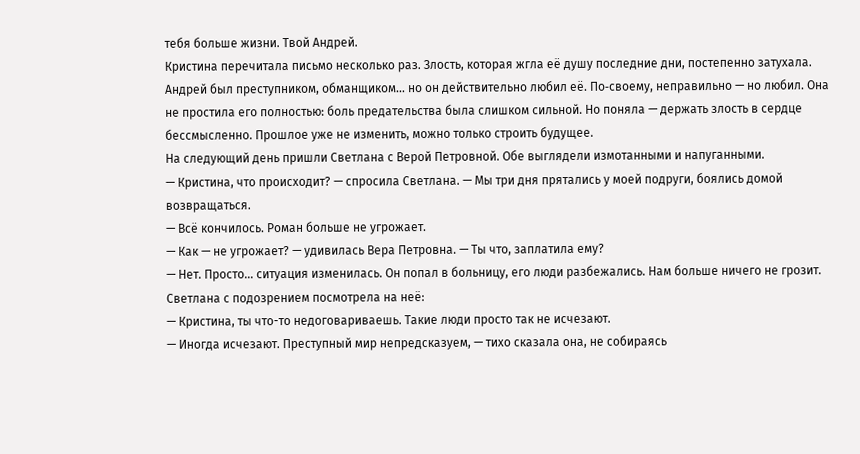тебя больше жизни. Твой Андрей.
Кристина перечитала письмо несколько раз. Злость, которая жгла её душу последние дни, постепенно затухала.
Андрей был преступником, обманщиком… но он действительно любил её. По‑своему, неправильно — но любил. Она не простила его полностью: боль предательства была слишком сильной. Но поняла — держать злость в сердце бессмысленно. Прошлое уже не изменить, можно только строить будущее.
На следующий день пришли Светлана с Верой Петровной. Обе выглядели измотанными и напуганными.
— Кристина, что происходит? — спросила Светлана. — Мы три дня прятались у моей подруги, боялись домой возвращаться.
— Всё кончилось. Роман больше не угрожает.
— Как — не угрожает? — удивилась Вера Петровна. — Ты что, заплатила ему?
— Нет. Просто… ситуация изменилась. Он попал в больницу, его люди разбежались. Нам больше ничего не грозит.
Светлана с подозрением посмотрела на неё:
— Кристина, ты что-то недоговариваешь. Такие люди просто так не исчезают.
— Иногда исчезают. Преступный мир непредсказуем, — тихо сказала она, не собираясь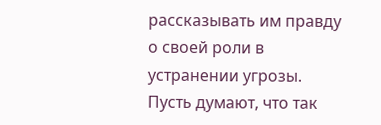рассказывать им правду о своей роли в устранении угрозы. Пусть думают, что так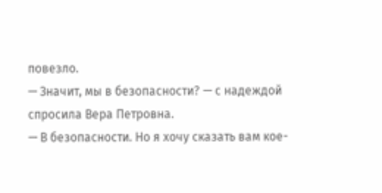повезло.
— Значит, мы в безопасности? — с надеждой спросила Вера Петровна.
— В безопасности. Но я хочу сказать вам кое-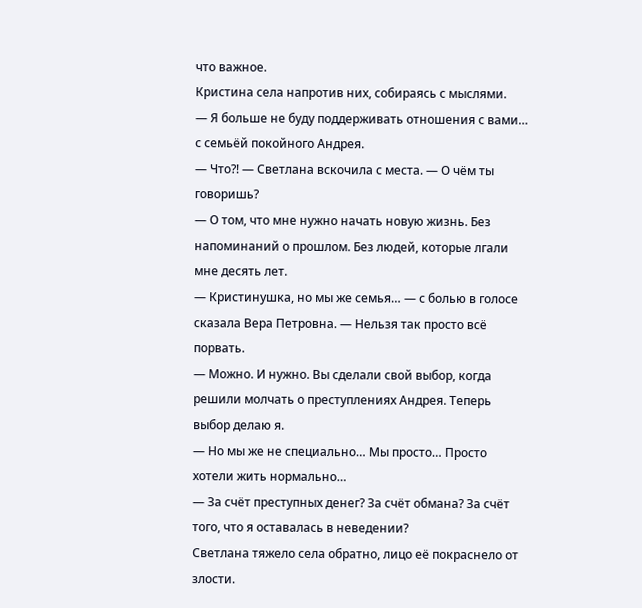что важное.
Кристина села напротив них, собираясь с мыслями.
— Я больше не буду поддерживать отношения с вами… с семьёй покойного Андрея.
— Что?! — Светлана вскочила с места. — О чём ты говоришь?
— О том, что мне нужно начать новую жизнь. Без напоминаний о прошлом. Без людей, которые лгали мне десять лет.
— Кристинушка, но мы же семья… — с болью в голосе сказала Вера Петровна. — Нельзя так просто всё порвать.
— Можно. И нужно. Вы сделали свой выбор, когда решили молчать о преступлениях Андрея. Теперь выбор делаю я.
— Но мы же не специально… Мы просто… Просто хотели жить нормально…
— За счёт преступных денег? За счёт обмана? За счёт того, что я оставалась в неведении?
Светлана тяжело села обратно, лицо её покраснело от злости.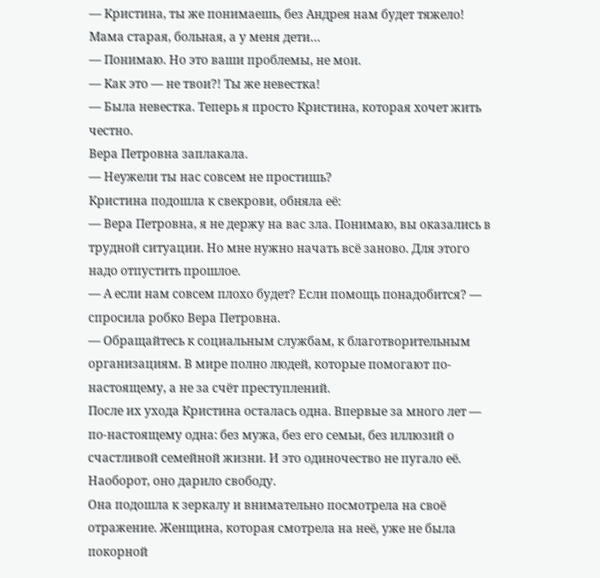— Кристина, ты же понимаешь, без Андрея нам будет тяжело! Мама старая, больная, а у меня дети…
— Понимаю. Но это ваши проблемы, не мои.
— Как это — не твои?! Ты же невестка!
— Была невестка. Теперь я просто Кристина, которая хочет жить честно.
Вера Петровна заплакала.
— Неужели ты нас совсем не простишь?
Кристина подошла к свекрови, обняла её:
— Вера Петровна, я не держу на вас зла. Понимаю, вы оказались в трудной ситуации. Но мне нужно начать всё заново. Для этого надо отпустить прошлое.
— А если нам совсем плохо будет? Если помощь понадобится? — спросила робко Вера Петровна.
— Обращайтесь к социальным службам, к благотворительным организациям. В мире полно людей, которые помогают по-настоящему, а не за счёт преступлений.
После их ухода Кристина осталась одна. Впервые за много лет — по-настоящему одна: без мужа, без его семьи, без иллюзий о счастливой семейной жизни. И это одиночество не пугало её. Наоборот, оно дарило свободу.
Она подошла к зеркалу и внимательно посмотрела на своё отражение. Женщина, которая смотрела на неё, уже не была покорной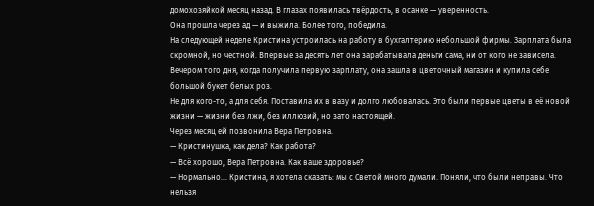домохозяйкой месяц назад. В глазах появилась твёрдость, в осанке — уверенность.
Она прошла через ад — и выжила. Более того, победила.
На следующей неделе Кристина устроилась на работу в бухгалтерию небольшой фирмы. Зарплата была скромной, но честной. Впервые за десять лет она зарабатывала деньги сама, ни от кого не зависела.
Вечером того дня, когда получила первую зарплату, она зашла в цветочный магазин и купила себе большой букет белых роз.
Не для кого-то, а для себя. Поставила их в вазу и долго любовалась. Это были первые цветы в её новой жизни — жизни без лжи, без иллюзий, но зато настоящей.
Через месяц ей позвонила Вера Петровна.
— Кристинушка, как дела? Как работа?
— Всё хорошо, Вера Петровна. Как ваше здоровье?
— Нормально... Кристина, я хотела сказать: мы с Светой много думали. Поняли, что были неправы. Что нельзя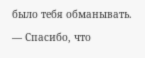было тебя обманывать.
— Спасибо, что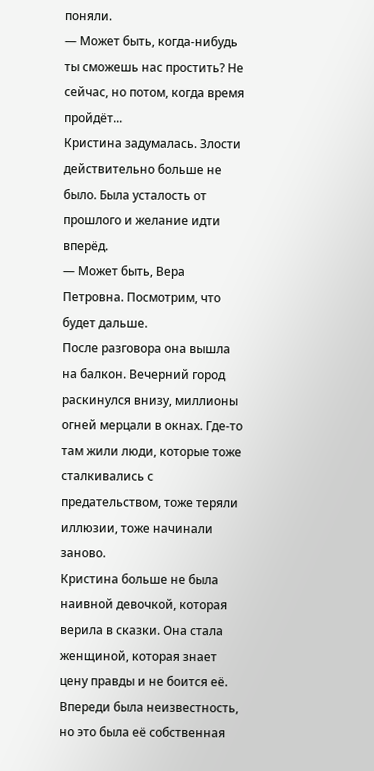поняли.
— Может быть, когда-нибудь ты сможешь нас простить? Не сейчас, но потом, когда время пройдёт...
Кристина задумалась. Злости действительно больше не было. Была усталость от прошлого и желание идти вперёд.
— Может быть, Вера Петровна. Посмотрим, что будет дальше.
После разговора она вышла на балкон. Вечерний город раскинулся внизу, миллионы огней мерцали в окнах. Где-то там жили люди, которые тоже сталкивались с предательством, тоже теряли иллюзии, тоже начинали заново.
Кристина больше не была наивной девочкой, которая верила в сказки. Она стала женщиной, которая знает цену правды и не боится её. Впереди была неизвестность, но это была её собственная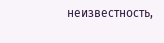неизвестность,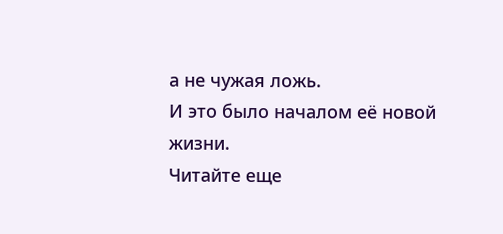а не чужая ложь.
И это было началом её новой жизни.
Читайте еще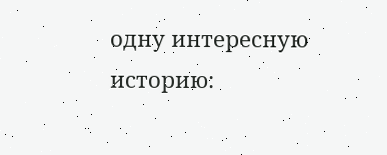одну интересную историю: